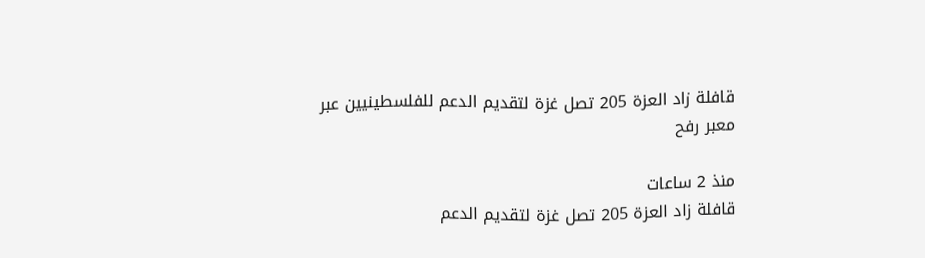قافلة زاد العزة 205 تصل غزة لتقديم الدعم للفلسطينيين عبر معبر رفح

منذ 2 ساعات
قافلة زاد العزة 205 تصل غزة لتقديم الدعم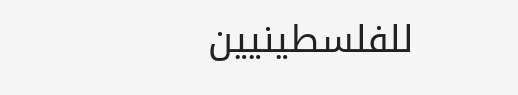للفلسطينيين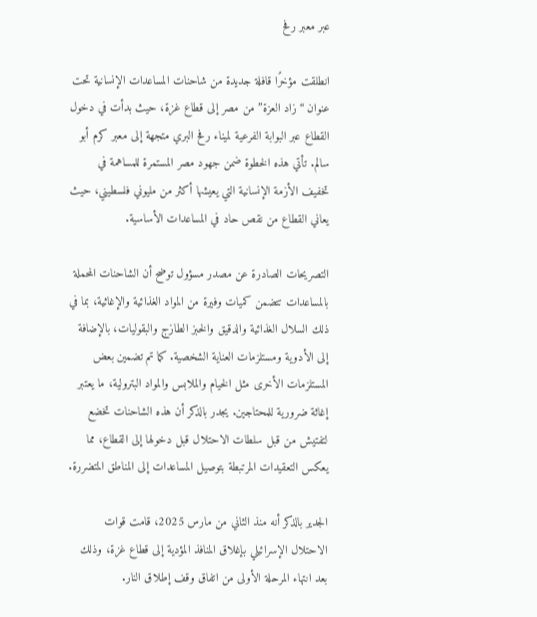عبر معبر رفح

انطلقت مؤخرًا قافلة جديدة من شاحنات المساعدات الإنسانية تحت عنوان “زاد العزة” من مصر إلى قطاع غزة، حيث بدأت في دخول القطاع عبر البوابة الفرعية لميناء رفح البري متجهة إلى معبر كرم أبو سالم. تأتي هذه الخطوة ضمن جهود مصر المستمرة للمساهمة في تخفيف الأزمة الإنسانية التي يعيشها أكثر من مليوني فلسطيني، حيث يعاني القطاع من نقص حاد في المساعدات الأساسية.

التصريحات الصادرة عن مصدر مسؤول توضح أن الشاحنات المحملة بالمساعدات تتضمن كميات وفيرة من المواد الغذائية والإغاثية، بما في ذلك السلال الغذائية والدقيق والخبز الطازج والبقوليات، بالإضافة إلى الأدوية ومستلزمات العناية الشخصية. كما تم تضمين بعض المستلزمات الأخرى مثل الخيام والملابس والمواد البترولية، ما يعتبر إغاثة ضرورية للمحتاجين. يجدر بالذكر أن هذه الشاحنات تخضع لتفتيش من قبل سلطات الاحتلال قبل دخولها إلى القطاع، مما يعكس التعقيدات المرتبطة بتوصيل المساعدات إلى المناطق المتضررة.

الجدير بالذكر أنه منذ الثاني من مارس 2025، قامت قوات الاحتلال الإسرائيلي بإغلاق المنافذ المؤدية إلى قطاع غزة، وذلك بعد انتهاء المرحلة الأولى من اتفاق وقف إطلاق النار.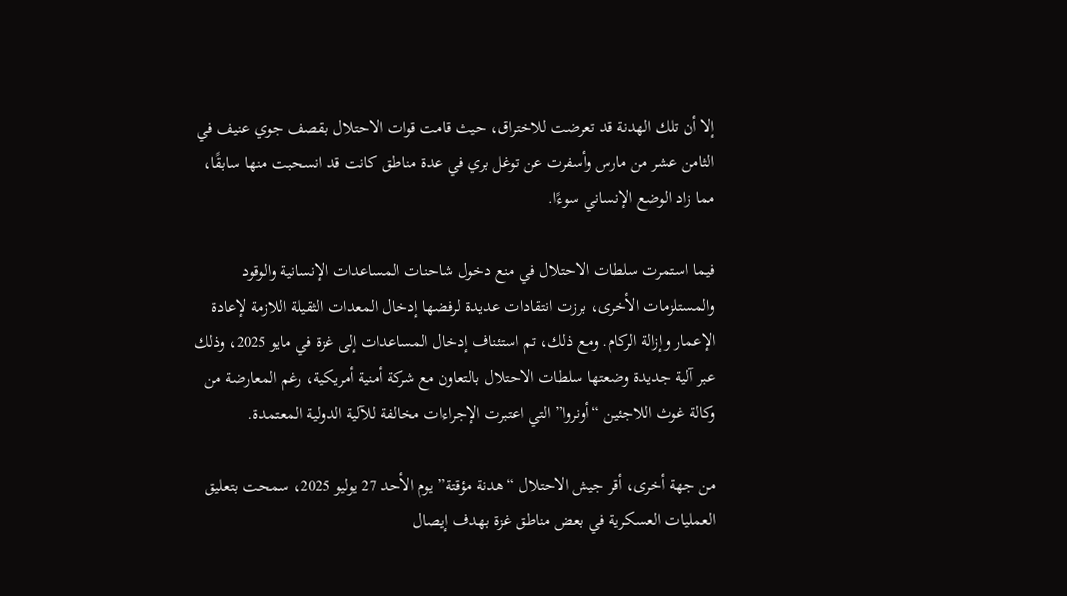إلا أن تلك الهدنة قد تعرضت للاختراق، حيث قامت قوات الاحتلال بقصف جوي عنيف في الثامن عشر من مارس وأسفرت عن توغل بري في عدة مناطق كانت قد انسحبت منها سابقًا، مما زاد الوضع الإنساني سوءًا.

فيما استمرت سلطات الاحتلال في منع دخول شاحنات المساعدات الإنسانية والوقود والمستلزمات الأخرى، برزت انتقادات عديدة لرفضها إدخال المعدات الثقيلة اللازمة لإعادة الإعمار وإزالة الركام. ومع ذلك، تم استئناف إدخال المساعدات إلى غزة في مايو 2025، وذلك عبر آلية جديدة وضعتها سلطات الاحتلال بالتعاون مع شركة أمنية أمريكية، رغم المعارضة من وكالة غوث اللاجئين “أونروا” التي اعتبرت الإجراءات مخالفة للآلية الدولية المعتمدة.

من جهة أخرى، أقر جيش الاحتلال “هدنة مؤقتة” يوم الأحد 27 يوليو 2025، سمحت بتعليق العمليات العسكرية في بعض مناطق غزة بهدف إيصال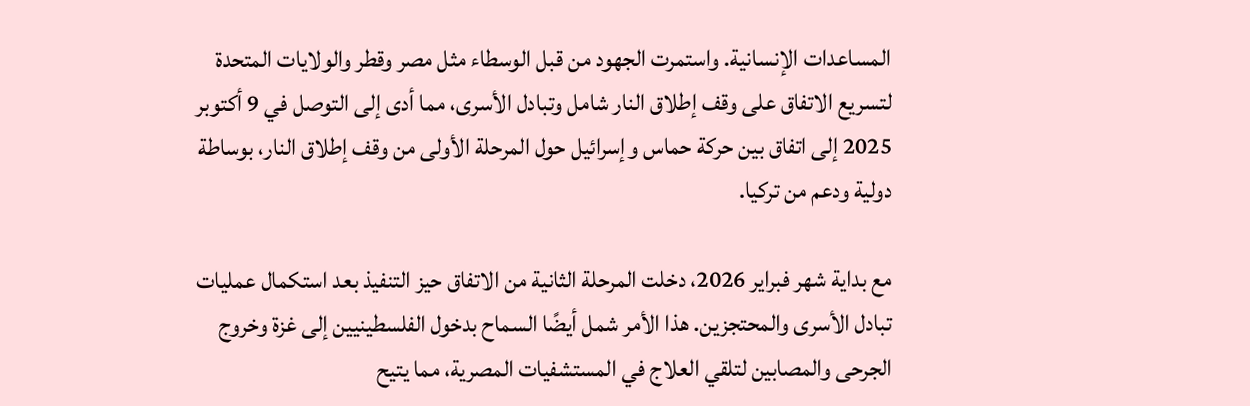المساعدات الإنسانية. واستمرت الجهود من قبل الوسطاء مثل مصر وقطر والولايات المتحدة لتسريع الاتفاق على وقف إطلاق النار شامل وتبادل الأسرى، مما أدى إلى التوصل في 9 أكتوبر 2025 إلى اتفاق بين حركة حماس وإسرائيل حول المرحلة الأولى من وقف إطلاق النار، بوساطة دولية ودعم من تركيا.

مع بداية شهر فبراير 2026، دخلت المرحلة الثانية من الاتفاق حيز التنفيذ بعد استكمال عمليات تبادل الأسرى والمحتجزين. هذا الأمر شمل أيضًا السماح بدخول الفلسطينيين إلى غزة وخروج الجرحى والمصابين لتلقي العلاج في المستشفيات المصرية، مما يتيح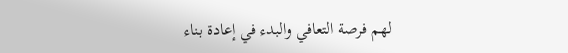لهم فرصة التعافي والبدء في إعادة بناء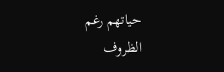حياتهم رغم الظروف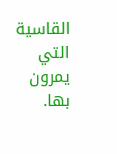القاسية التي يمرون بها.